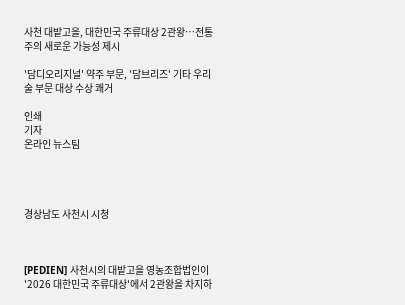사천 대밭고을, 대한민국 주류대상 2관왕…전통주의 새로운 가능성 제시

'담디오리지널' 약주 부문, '담브리즈' 기타 우리술 부문 대상 수상 쾌거

인쇄
기자
온라인 뉴스팀




경상남도 사천시 시청



[PEDIEN] 사천시의 대밭고을 영농조합법인이 '2026 대한민국 주류대상'에서 2관왕을 차지하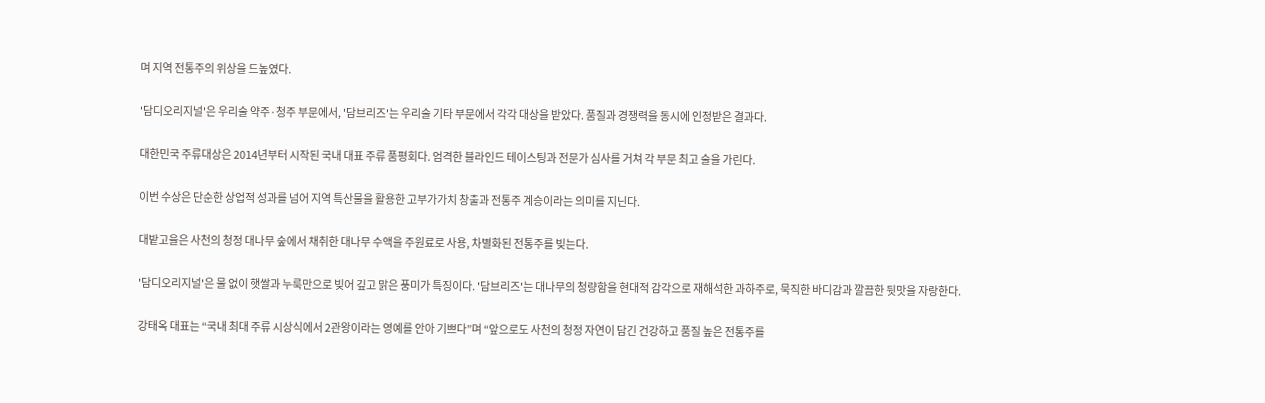며 지역 전통주의 위상을 드높였다.

'담디오리지널'은 우리술 약주·청주 부문에서, '담브리즈'는 우리술 기타 부문에서 각각 대상을 받았다. 품질과 경쟁력을 동시에 인정받은 결과다.

대한민국 주류대상은 2014년부터 시작된 국내 대표 주류 품평회다. 엄격한 블라인드 테이스팅과 전문가 심사를 거쳐 각 부문 최고 술을 가린다.

이번 수상은 단순한 상업적 성과를 넘어 지역 특산물을 활용한 고부가가치 창출과 전통주 계승이라는 의미를 지닌다.

대밭고을은 사천의 청정 대나무 숲에서 채취한 대나무 수액을 주원료로 사용, 차별화된 전통주를 빚는다.

'담디오리지널'은 물 없이 햇쌀과 누룩만으로 빚어 깊고 맑은 풍미가 특징이다. '담브리즈'는 대나무의 청량함을 현대적 감각으로 재해석한 과하주로, 묵직한 바디감과 깔끔한 뒷맛을 자랑한다.

강태옥 대표는 “국내 최대 주류 시상식에서 2관왕이라는 영예를 안아 기쁘다”며 “앞으로도 사천의 청정 자연이 담긴 건강하고 품질 높은 전통주를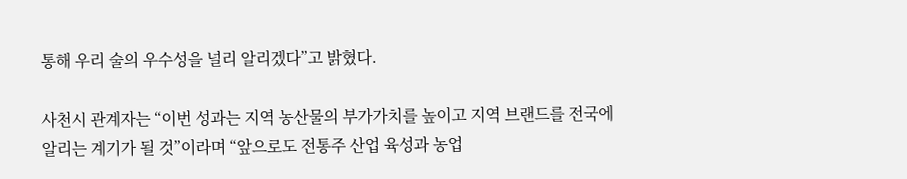통해 우리 술의 우수성을 널리 알리겠다”고 밝혔다.

사천시 관계자는 “이번 성과는 지역 농산물의 부가가치를 높이고 지역 브랜드를 전국에 알리는 계기가 될 것”이라며 “앞으로도 전통주 산업 육성과 농업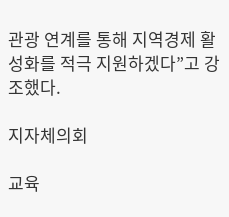관광 연계를 통해 지역경제 활성화를 적극 지원하겠다”고 강조했다.

지자체의회

교육